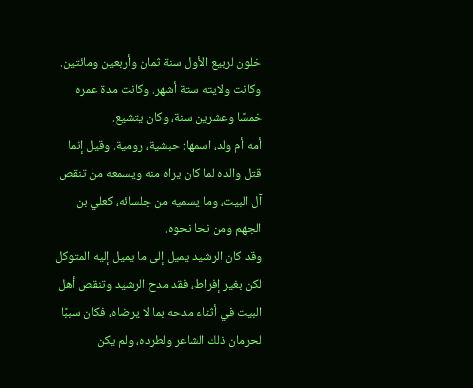خلون لربيع الأول سنة ثمان وأربعين ومائتين.
وكانت ولايته ستة أشهر. وكانت مدة عمره خمسًا وعشرين سنة، وكان يتشيع.
أمه أم ولد، اسمها: حبشية، رومية. وقيل إنما قتل والده لما كان يراه منه ويسمعه من تنقص آل البيت، وما يسميه من جلسائه، كعلي بن الجهم ومن نحا نحوه.
وقد كان الرشيد يميل إلى ما يميل إليه المتوكل لكن بغير إفراط، فقد مدح الرشيد وتنقص أهل البيت في أثناء مدحه بما لا يرضاه، فكان سببًا لحرمان ذلك الشاعر ولطرده، ولم يكن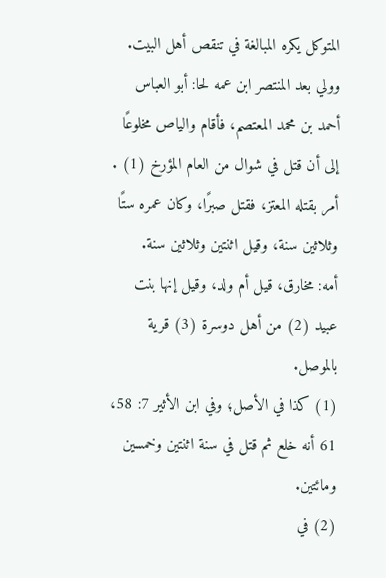المتوكل يكره المبالغة في تنقص أهل البيت.
وولي بعد المنتصر ابن عمه لحا: أبو العباس أحمد بن محمد المعتصم، فأقام والياص مخلوعًا إلى أن قتل في شوال من العام المؤرخ (1) . أمر بقتله المعتز، فقتل صبرًا، وكان عمره ستًا وثلاثين سنة، وقيل اثنتين وثلاثين سنة.
أمه: مخارق، قيل أم ولد، وقيل إنها بنت عبيد (2) من أهل دوسرة (3) قرية بالموصل.
(1) كذا في الأصل؛ وفي ابن الأثير 7: 58، 61 أنه خلع ثم قتل في سنة اثنتين وخمسين ومائتين.
(2) في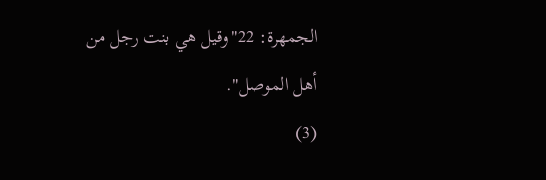الجمهرة: 22"وقيل هي بنت رجل من أهل الموصل".
(3)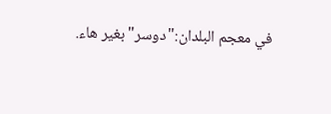في معجم البلدان:"دوسر"بغير هاء.